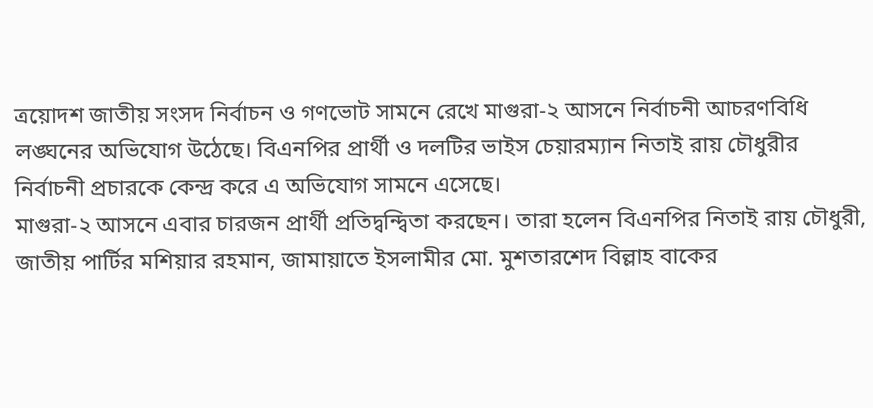ত্রয়োদশ জাতীয় সংসদ নির্বাচন ও গণভোট সামনে রেখে মাগুরা-২ আসনে নির্বাচনী আচরণবিধি লঙ্ঘনের অভিযোগ উঠেছে। বিএনপির প্রার্থী ও দলটির ভাইস চেয়ারম্যান নিতাই রায় চৌধুরীর নির্বাচনী প্রচারকে কেন্দ্র করে এ অভিযোগ সামনে এসেছে।
মাগুরা-২ আসনে এবার চারজন প্রার্থী প্রতিদ্বন্দ্বিতা করছেন। তারা হলেন বিএনপির নিতাই রায় চৌধুরী, জাতীয় পার্টির মশিয়ার রহমান, জামায়াতে ইসলামীর মো. মুশতারশেদ বিল্লাহ বাকের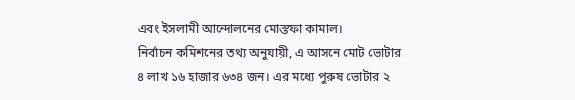এবং ইসলামী আন্দোলনের মোস্তফা কামাল।
নির্বাচন কমিশনের তথ্য অনুযায়ী, এ আসনে মোট ভোটার ৪ লাখ ১৬ হাজার ৬৩৪ জন। এর মধ্যে পুরুষ ভোটার ২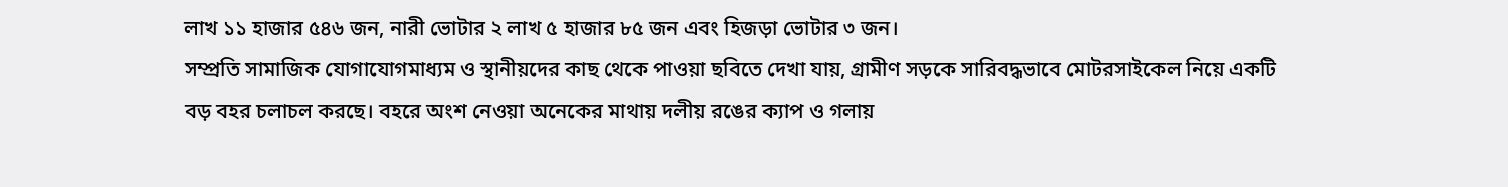লাখ ১১ হাজার ৫৪৬ জন, নারী ভোটার ২ লাখ ৫ হাজার ৮৫ জন এবং হিজড়া ভোটার ৩ জন।
সম্প্রতি সামাজিক যোগাযোগমাধ্যম ও স্থানীয়দের কাছ থেকে পাওয়া ছবিতে দেখা যায়, গ্রামীণ সড়কে সারিবদ্ধভাবে মোটরসাইকেল নিয়ে একটি বড় বহর চলাচল করছে। বহরে অংশ নেওয়া অনেকের মাথায় দলীয় রঙের ক্যাপ ও গলায়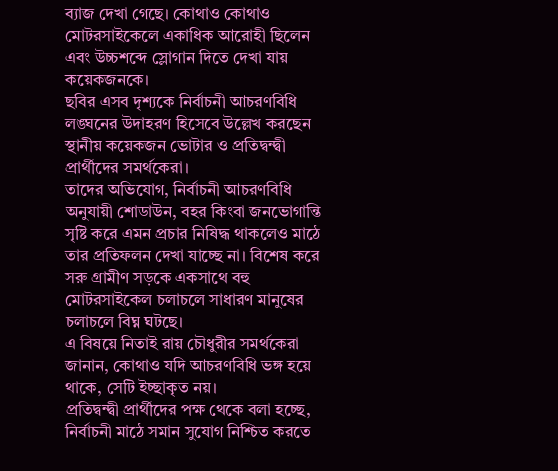ব্যাজ দেখা গেছে। কোথাও কোথাও মোটরসাইকেলে একাধিক আরোহী ছিলেন এবং উচ্চশব্দে স্লোগান দিতে দেখা যায় কয়েকজনকে।
ছবির এসব দৃশ্যকে নির্বাচনী আচরণবিধি লঙ্ঘনের উদাহরণ হিসেবে উল্লেখ করছেন স্থানীয় কয়েকজন ভোটার ও প্রতিদ্বন্দ্বী প্রার্থীদের সমর্থকেরা।
তাদের অভিযোগ, নির্বাচনী আচরণবিধি অনুযায়ী শোডাউন, বহর কিংবা জনভোগান্তি সৃষ্টি করে এমন প্রচার নিষিদ্ধ থাকলেও মাঠে তার প্রতিফলন দেখা যাচ্ছে না। বিশেষ করে সরু গ্রামীণ সড়কে একসাথে বহু মোটরসাইকেল চলাচলে সাধারণ মানুষের চলাচলে বিঘ্ন ঘটছে।
এ বিষয়ে নিতাই রায় চৌধুরীর সমর্থকেরা জানান, কোথাও যদি আচরণবিধি ভঙ্গ হয়ে থাকে, সেটি ইচ্ছাকৃত নয়।
প্রতিদ্বন্দ্বী প্রার্থীদের পক্ষ থেকে বলা হচ্ছে, নির্বাচনী মাঠে সমান সুযোগ নিশ্চিত করতে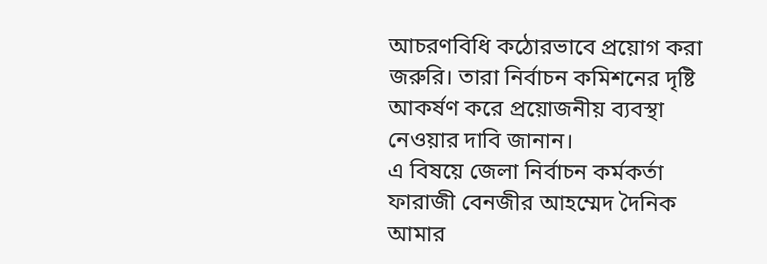আচরণবিধি কঠোরভাবে প্রয়োগ করা জরুরি। তারা নির্বাচন কমিশনের দৃষ্টি আকর্ষণ করে প্রয়োজনীয় ব্যবস্থা নেওয়ার দাবি জানান।
এ বিষয়ে জেলা নির্বাচন কর্মকর্তা ফারাজী বেনজীর আহম্মেদ দৈনিক আমার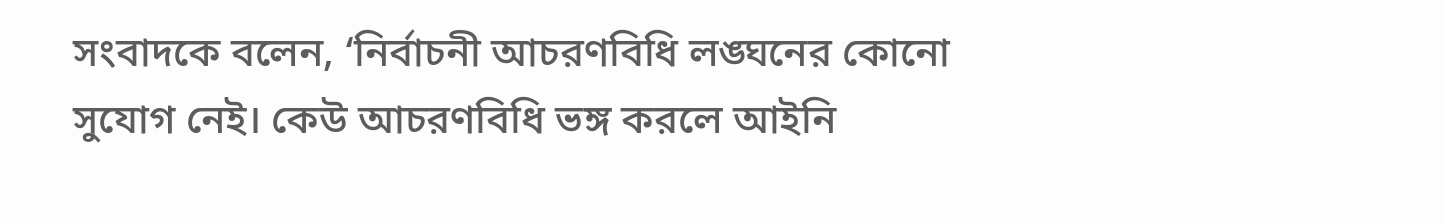সংবাদকে বলেন, ‘নির্বাচনী আচরণবিধি লঙ্ঘনের কোনো সুযোগ নেই। কেউ আচরণবিধি ভঙ্গ করলে আইনি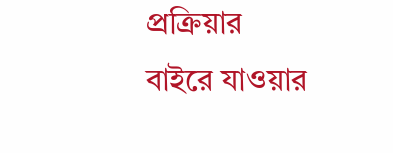প্রক্রিয়ার বাইরে যাওয়ার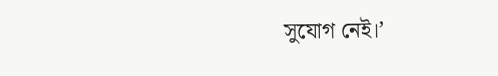সুযোগ নেই।’